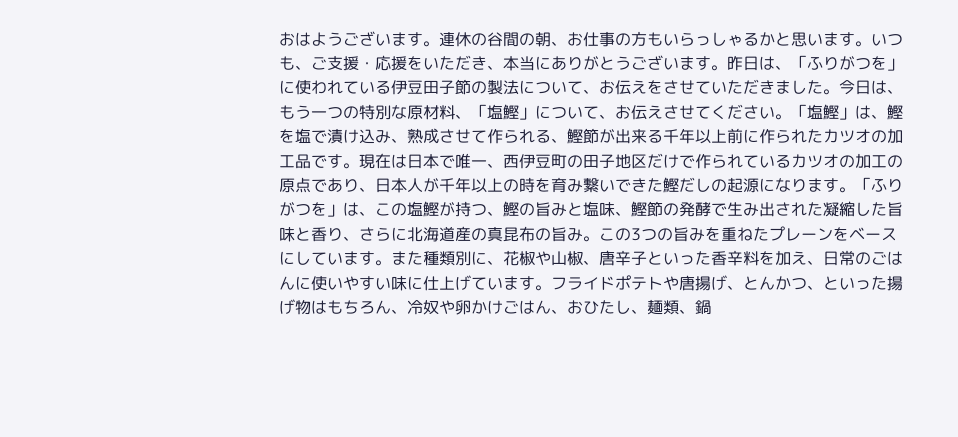おはようございます。連休の谷間の朝、お仕事の方もいらっしゃるかと思います。いつも、ご支援・応援をいただき、本当にありがとうございます。昨日は、「ふりがつを」に使われている伊豆田子節の製法について、お伝えをさせていただきました。今日は、もう一つの特別な原材料、「塩鰹」について、お伝えさせてください。「塩鰹」は、鰹を塩で漬け込み、熟成させて作られる、鰹節が出来る千年以上前に作られたカツオの加工品です。現在は日本で唯一、西伊豆町の田子地区だけで作られているカツオの加工の原点であり、日本人が千年以上の時を育み繋いできた鰹だしの起源になります。「ふりがつを」は、この塩鰹が持つ、鰹の旨みと塩味、鰹節の発酵で生み出された凝縮した旨味と香り、さらに北海道産の真昆布の旨み。この3つの旨みを重ねたプレーンをベースにしています。また種類別に、花椒や山椒、唐辛子といった香辛料を加え、日常のごはんに使いやすい味に仕上げています。フライドポテトや唐揚げ、とんかつ、といった揚げ物はもちろん、冷奴や卵かけごはん、おひたし、麺類、鍋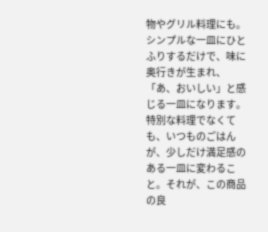物やグリル料理にも。シンプルな一皿にひとふりするだけで、味に奥行きが生まれ、「あ、おいしい」と感じる一皿になります。特別な料理でなくても、いつものごはんが、少しだけ満足感のある一皿に変わること。それが、この商品の良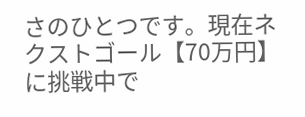さのひとつです。現在ネクストゴール【70万円】に挑戦中で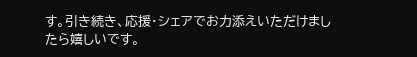す。引き続き、応援・シェアでお力添えいただけましたら嬉しいです。